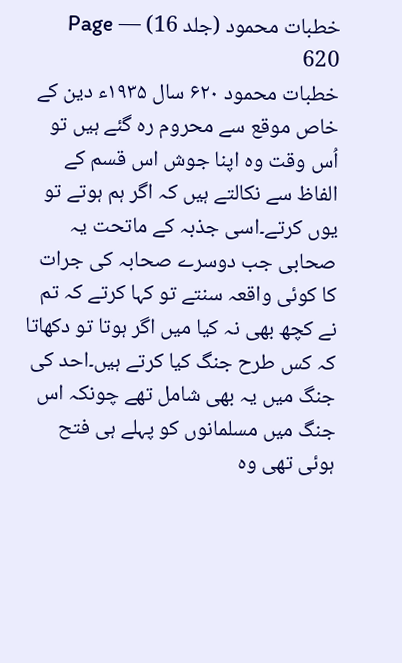خطبات محمود (جلد 16) — Page 620
خطبات محمود ۶۲۰ سال ۱۹۳۵ء دین کے خاص موقع سے محروم رہ گئے ہیں تو اُس وقت وہ اپنا جوش اس قسم کے الفاظ سے نکالتے ہیں کہ اگر ہم ہوتے تو یوں کرتے۔اسی جذبہ کے ماتحت یہ صحابی جب دوسرے صحابہ کی جرات کا کوئی واقعہ سنتے تو کہا کرتے کہ تم نے کچھ بھی نہ کیا میں اگر ہوتا تو دکھاتا کہ کس طرح جنگ کیا کرتے ہیں۔احد کی جنگ میں یہ بھی شامل تھے چونکہ اس جنگ میں مسلمانوں کو پہلے ہی فتح ہوئی تھی وہ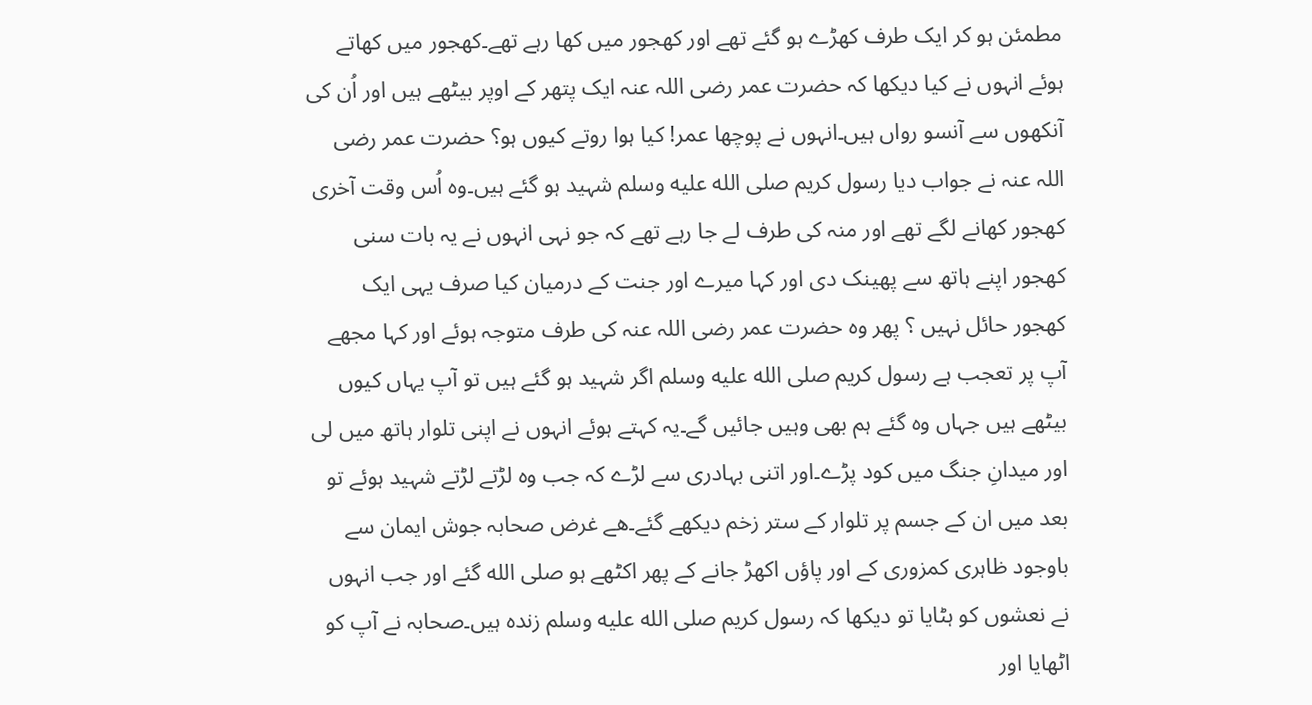مطمئن ہو کر ایک طرف کھڑے ہو گئے تھے اور کھجور میں کھا رہے تھے۔کھجور میں کھاتے ہوئے انہوں نے کیا دیکھا کہ حضرت عمر رضی اللہ عنہ ایک پتھر کے اوپر بیٹھے ہیں اور اُن کی آنکھوں سے آنسو رواں ہیں۔انہوں نے پوچھا عمر! کیا ہوا روتے کیوں ہو؟ حضرت عمر رضی اللہ عنہ نے جواب دیا رسول کریم صلى الله عليه وسلم شہید ہو گئے ہیں۔وہ اُس وقت آخری کھجور کھانے لگے تھے اور منہ کی طرف لے جا رہے تھے کہ جو نہی انہوں نے یہ بات سنی کھجور اپنے ہاتھ سے پھینک دی اور کہا میرے اور جنت کے درمیان کیا صرف یہی ایک کھجور حائل نہیں ؟ پھر وہ حضرت عمر رضی اللہ عنہ کی طرف متوجہ ہوئے اور کہا مجھے آپ پر تعجب ہے رسول کریم صلى الله عليه وسلم اگر شہید ہو گئے ہیں تو آپ یہاں کیوں بیٹھے ہیں جہاں وہ گئے ہم بھی وہیں جائیں گے۔یہ کہتے ہوئے انہوں نے اپنی تلوار ہاتھ میں لی اور میدانِ جنگ میں کود پڑے۔اور اتنی بہادری سے لڑے کہ جب وہ لڑتے لڑتے شہید ہوئے تو بعد میں ان کے جسم پر تلوار کے ستر زخم دیکھے گئے۔ھے غرض صحابہ جوش ایمان سے باوجود ظاہری کمزوری کے اور پاؤں اکھڑ جانے کے پھر اکٹھے ہو صلى الله گئے اور جب انہوں نے نعشوں کو ہٹایا تو دیکھا کہ رسول کریم صلى الله عليه وسلم زندہ ہیں۔صحابہ نے آپ کو اٹھایا اور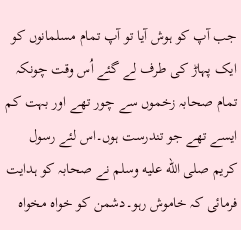جب آپ کو ہوش آیا تو آپ تمام مسلمانوں کو ایک پہاڑ کی طرف لے گئے اُس وقت چونکہ تمام صحابہ زخموں سے چور تھے اور بہت کم ایسے تھے جو تندرست ہوں۔اس لئے رسول کریم صلى الله عليه وسلم نے صحابہ کو ہدایت فرمائی کہ خاموش رہو۔دشمن کو خواہ مخواہ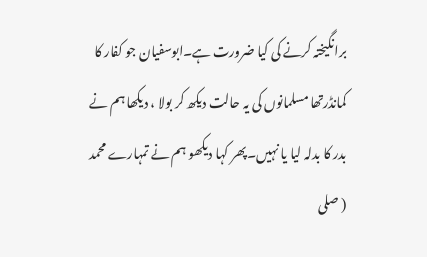برانگیختہ کرنے کی کیا ضرورت ہے۔ابوسفیان جو کفار کا کمانڈرتھا مسلمانوں کی یہ حالت دیکھ کر بولا ، دیکھا ہم نے بدر کا بدلہ لیا یا نہیں۔پھر کہا دیکھو ہم نے تمہارے محمد ( صلى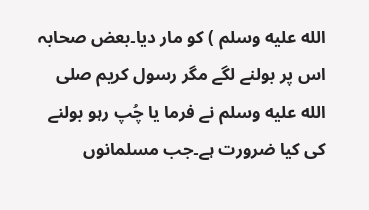الله عليه وسلم ) کو مار دیا۔بعض صحابہ اس پر بولنے لگے مگر رسول کریم صلى الله عليه وسلم نے فرما یا چُپ رہو بولنے کی کیا ضرورت ہے۔جب مسلمانوں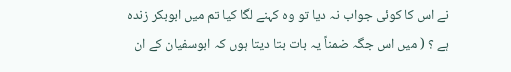نے اس کا کوئی جواب نہ دیا تو وہ کہنے لگا کیا تم میں ابوبکر زندہ ہے ؟ ( میں اس جگہ ضمناً یہ بات بتا دیتا ہوں کہ ابوسفیان کے ان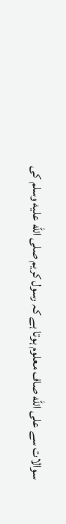سوالات سے على الله صاف معلوم ہوتا ہے کہ رسول کریم صلى الله عليه وسلم کی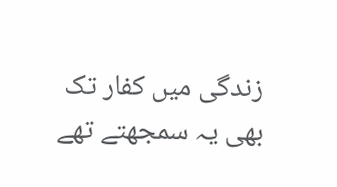زندگی میں کفار تک بھی یہ سمجھتے تھے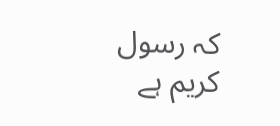کہ رسول کریم ہے